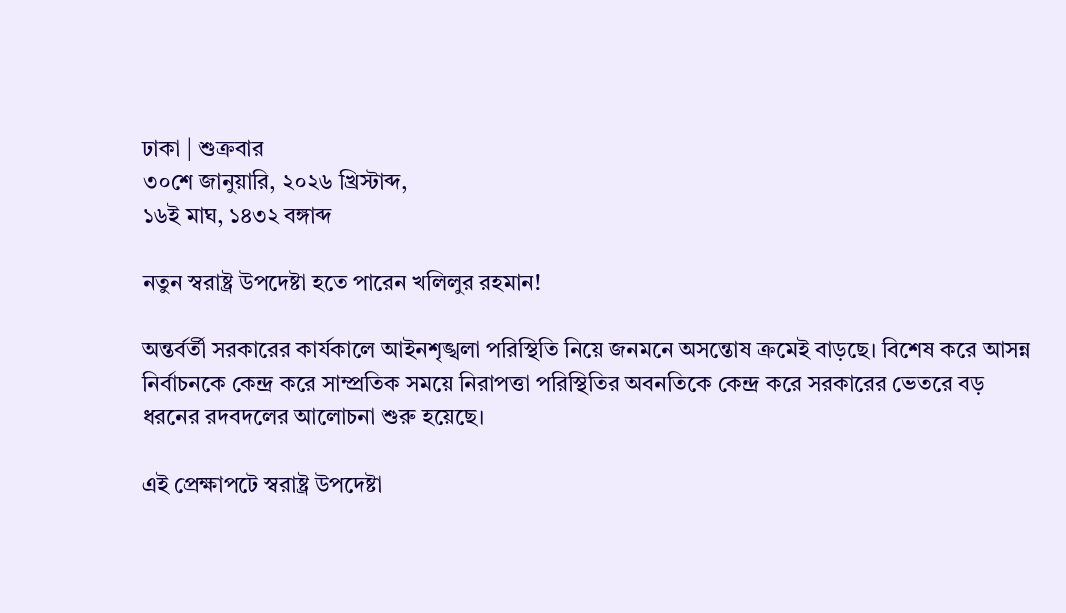ঢাকা | শুক্রবার
৩০শে জানুয়ারি, ২০২৬ খ্রিস্টাব্দ,
১৬ই মাঘ, ১৪৩২ বঙ্গাব্দ

নতুন স্বরাষ্ট্র উপদেষ্টা হতে পারেন খলিলুর রহমান!

অন্তর্বর্তী সরকারের কার্যকালে আইনশৃঙ্খলা পরিস্থিতি নিয়ে জনমনে অসন্তোষ ক্রমেই বাড়ছে। বিশেষ করে আসন্ন নির্বাচনকে কেন্দ্র করে সাম্প্রতিক সময়ে নিরাপত্তা পরিস্থিতির অবনতিকে কেন্দ্র করে সরকারের ভেতরে বড় ধরনের রদবদলের আলোচনা শুরু হয়েছে।

এই প্রেক্ষাপটে স্বরাষ্ট্র উপদেষ্টা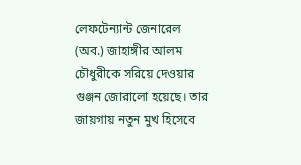লেফটেন্যান্ট জেনারেল (অব.) জাহাঙ্গীর আলম চৌধুরীকে সরিয়ে দেওয়ার গুঞ্জন জোরালো হয়েছে। তার জায়গায় নতুন মুখ হিসেবে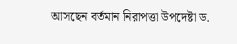আসছেন বর্তমান নিরাপত্তা উপদেষ্টা ড.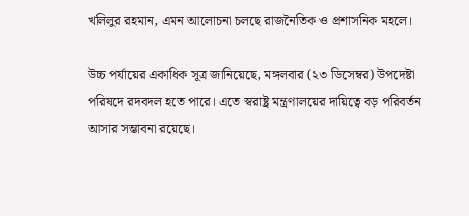খলিলুর রহমান, এমন আলোচনা চলছে রাজনৈতিক ও প্রশাসনিক মহলে।

উচ্চ পর্যায়ের একাধিক সূত্র জানিয়েছে, মঙ্গলবার (২৩ ডিসেম্বর) উপদেষ্টা পরিষদে রদবদল হতে পারে। এতে স্বরাষ্ট্র মন্ত্রণালয়ের দায়িত্বে বড় পরিবর্তন আসার সম্ভাবনা রয়েছে।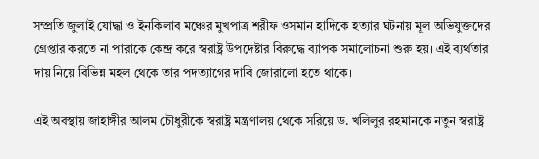সম্প্রতি জুলাই যোদ্ধা ও ইনকিলাব মঞ্চের মুখপাত্র শরীফ ওসমান হাদিকে হত্যার ঘটনায় মূল অভিযুক্তদের গ্রেপ্তার করতে না পারাকে কেন্দ্র করে স্বরাষ্ট্র উপদেষ্টার বিরুদ্ধে ব্যাপক সমালোচনা শুরু হয়। এই ব্যর্থতার দায় নিয়ে বিভিন্ন মহল থেকে তার পদত্যাগের দাবি জোরালো হতে থাকে।

এই অবস্থায় জাহাঙ্গীর আলম চৌধুরীকে স্বরাষ্ট্র মন্ত্রণালয় থেকে সরিয়ে ড. খলিলুর রহমানকে নতুন স্বরাষ্ট্র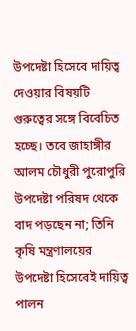উপদেষ্টা হিসেবে দায়িত্ব দেওয়ার বিষয়টি গুরুত্বের সঙ্গে বিবেচিত হচ্ছে। তবে জাহাঙ্গীর আলম চৌধুরী পুরোপুরি উপদেষ্টা পরিষদ থেকে বাদ পড়ছেন না; তিনি কৃষি মন্ত্রণালয়ের উপদেষ্টা হিসেবেই দায়িত্ব পালন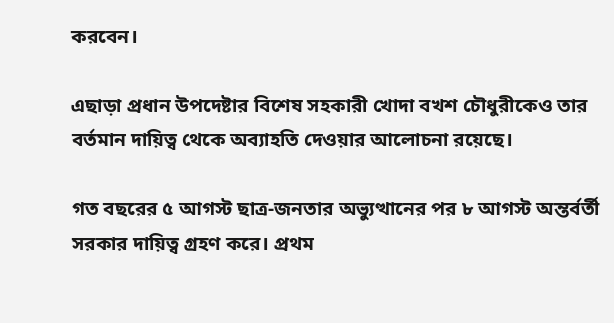করবেন।

এছাড়া প্রধান উপদেষ্টার বিশেষ সহকারী খোদা বখশ চৌধুরীকেও তার বর্তমান দায়িত্ব থেকে অব্যাহতি দেওয়ার আলোচনা রয়েছে।

গত বছরের ৫ আগস্ট ছাত্র-জনতার অভ্যুত্থানের পর ৮ আগস্ট অন্তর্বর্তী সরকার দায়িত্ব গ্রহণ করে। প্রথম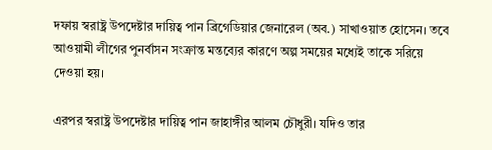দফায় স্বরাষ্ট্র উপদেষ্টার দায়িত্ব পান ব্রিগেডিয়ার জেনারেল (অব.) সাখাওয়াত হোসেন। তবে আওয়ামী লীগের পুনর্বাসন সংক্রান্ত মন্তব্যের কারণে অল্প সময়ের মধ্যেই তাকে সরিয়ে দেওয়া হয়।

এরপর স্বরাষ্ট্র উপদেষ্টার দায়িত্ব পান জাহাঙ্গীর আলম চৌধুরী। যদিও তার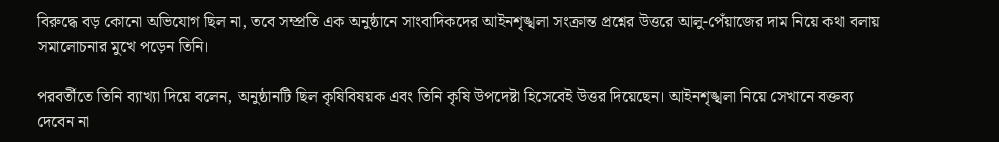বিরুদ্ধে বড় কোনো অভিযোগ ছিল না, তবে সম্প্রতি এক অনুষ্ঠানে সাংবাদিকদের আইনশৃঙ্খলা সংক্রান্ত প্রশ্নের উত্তরে আলু-পেঁয়াজের দাম নিয়ে কথা বলায় সমালোচনার মুখে পড়েন তিনি।

পরবর্তীতে তিনি ব্যাখ্যা দিয়ে বলেন, অনুষ্ঠানটি ছিল কৃষিবিষয়ক এবং তিনি কৃষি উপদেষ্টা হিসেবেই উত্তর দিয়েছেন। আইনশৃঙ্খলা নিয়ে সেখানে বক্তব্য দেবেন না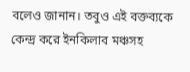বলেও জানান। তবুও এই বক্তব্যকে কেন্দ্র করে ইনকিলাব মঞ্চসহ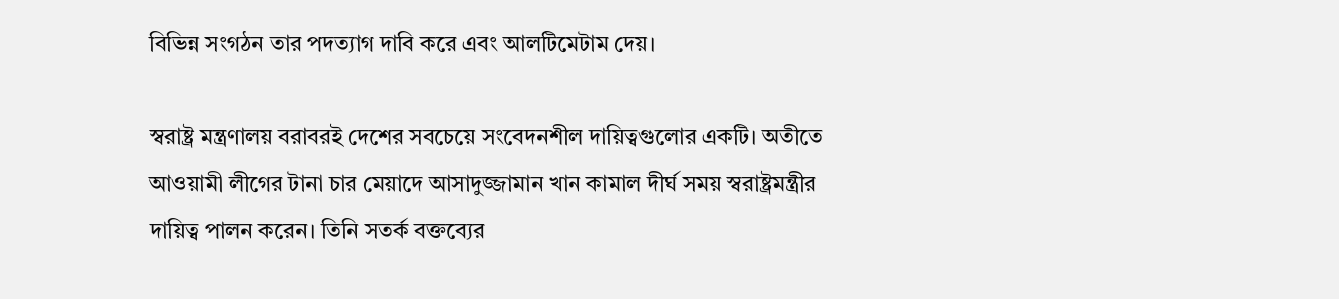বিভিন্ন সংগঠন তার পদত্যাগ দাবি করে এবং আলটিমেটাম দেয়।

স্বরাষ্ট্র মন্ত্রণালয় বরাবরই দেশের সবচেয়ে সংবেদনশীল দায়িত্বগুলোর একটি। অতীতে আওয়ামী লীগের টানা চার মেয়াদে আসাদুজ্জামান খান কামাল দীর্ঘ সময় স্বরাষ্ট্রমন্ত্রীর দায়িত্ব পালন করেন। তিনি সতর্ক বক্তব্যের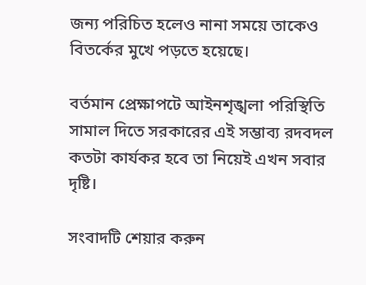জন্য পরিচিত হলেও নানা সময়ে তাকেও বিতর্কের মুখে পড়তে হয়েছে।

বর্তমান প্রেক্ষাপটে আইনশৃঙ্খলা পরিস্থিতি সামাল দিতে সরকারের এই সম্ভাব্য রদবদল কতটা কার্যকর হবে তা নিয়েই এখন সবার দৃষ্টি।

সংবাদটি শেয়ার করুন